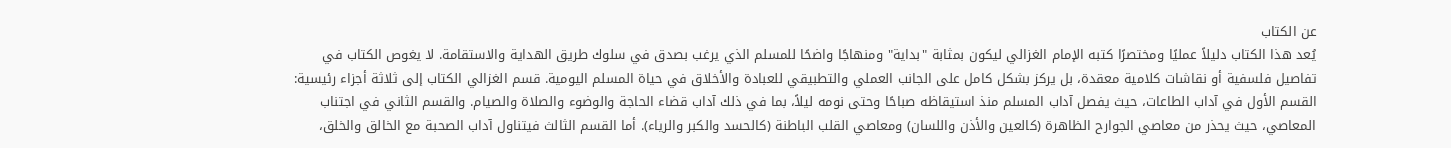عن الكتاب
يُعد هذا الكتاب دليلاً عمليًا ومختصرًا كتبه الإمام الغزالي ليكون بمثابة "بداية" ومنهاجًا واضحًا للمسلم الذي يرغب بصدق في سلوك طريق الهداية والاستقامة. لا يغوص الكتاب في تفاصيل فلسفية أو نقاشات كلامية معقدة، بل يركز بشكل كامل على الجانب العملي والتطبيقي للعبادة والأخلاق في حياة المسلم اليومية. قسم الغزالي الكتاب إلى ثلاثة أجزاء رئيسية: القسم الأول في آداب الطاعات، حيث يفصل آداب المسلم منذ استيقاظه صباحًا وحتى نومه ليلاً، بما في ذلك آداب قضاء الحاجة والوضوء والصلاة والصيام. والقسم الثاني في اجتناب المعاصي، حيث يحذر من معاصي الجوارح الظاهرة (كالعين والأذن واللسان) ومعاصي القلب الباطنة (كالحسد والكبر والرياء). أما القسم الثالث فيتناول آداب الصحبة مع الخالق والخلق،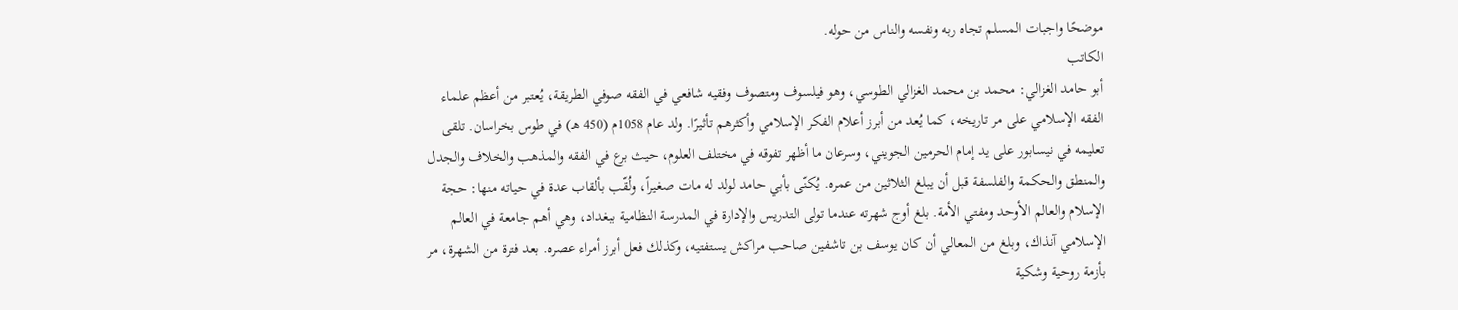موضحًا واجبات المسلم تجاه ربه ونفسه والناس من حوله.
الكاتب
أبو حامد الغزالي: محمد بن محمد الغزالي الطوسي، وهو فيلسوف ومتصوف وفقيه شافعي في الفقه صوفي الطريقة، يُعتبر من أعظم علماء الفقه الإسلامي على مر تاريخه، كما يُعد من أبرز أعلام الفكر الإسلامي وأكثرهم تأثيرًا. ولد عام 1058م (450 هـ) في طوس بخراسان. تلقى تعليمه في نيسابور على يد إمام الحرمين الجويني، وسرعان ما أظهر تفوقه في مختلف العلوم، حيث برع في الفقه والمذهب والخلاف والجدل والمنطق والحكمة والفلسفة قبل أن يبلغ الثلاثين من عمره. يُكنّى بأبي حامد لولد له مات صغيراً، ولُقّب بألقاب عدة في حياته منها: حجة الإسلام والعالم الأوحد ومفتي الأمة. بلغ أوج شهرته عندما تولى التدريس والإدارة في المدرسة النظامية ببغداد، وهي أهم جامعة في العالم الإسلامي آنذاك، وبلغ من المعالي أن كان يوسف بن تاشفين صاحب مراكش يستفتيه، وكذلك فعل أبرز أمراء عصره. بعد فترة من الشهرة، مر بأزمة روحية وشكية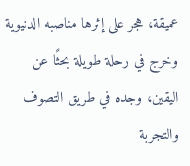عميقة، هجر على إثرها مناصبه الدنيوية وخرج في رحلة طويلة بحثًا عن اليقين، وجده في طريق التصوف والتجربة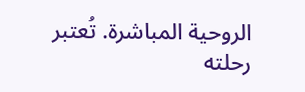الروحية المباشرة. تُعتبر رحلته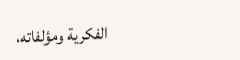الفكرية ومؤلفاته،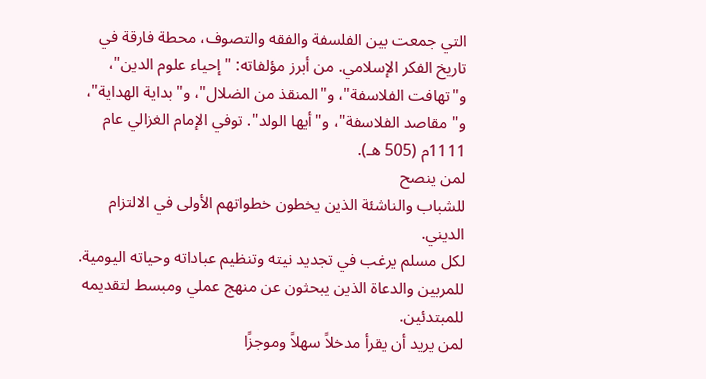التي جمعت بين الفلسفة والفقه والتصوف، محطة فارقة في تاريخ الفكر الإسلامي. من أبرز مؤلفاته: "إحياء علوم الدين"، و"تهافت الفلاسفة"، و"المنقذ من الضلال"، و"بداية الهداية"، و"مقاصد الفلاسفة"، و"أيها الولد". توفي الإمام الغزالي عام 1111م (505 هـ).
لمن ينصح
للشباب والناشئة الذين يخطون خطواتهم الأولى في الالتزام الديني.
لكل مسلم يرغب في تجديد نيته وتنظيم عباداته وحياته اليومية.
للمربين والدعاة الذين يبحثون عن منهج عملي ومبسط لتقديمه للمبتدئين.
لمن يريد أن يقرأ مدخلاً سهلاً وموجزًا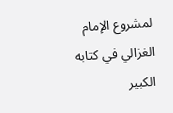لمشروع الإمام الغزالي في كتابه الكبير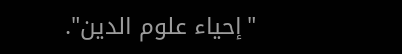"إحياء علوم الدين".